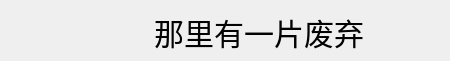那里有一片废弃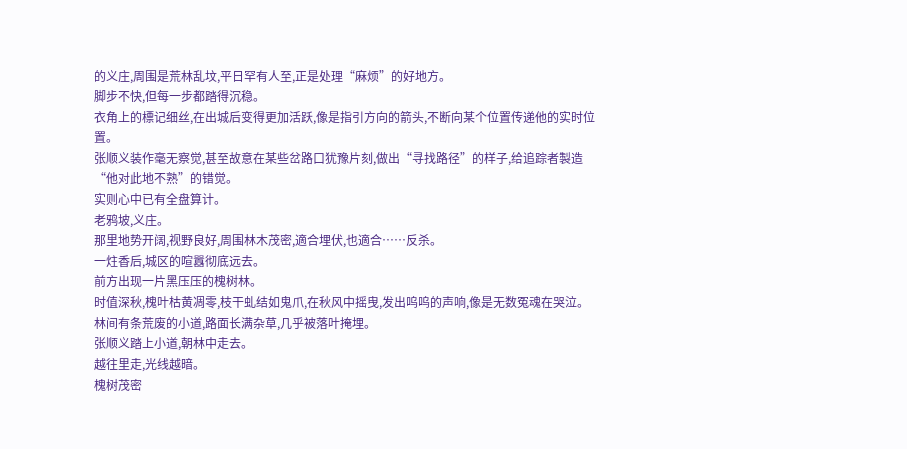的义庄,周围是荒林乱坟,平日罕有人至,正是处理“麻烦”的好地方。
脚步不快,但每一步都踏得沉稳。
衣角上的標记细丝,在出城后变得更加活跃,像是指引方向的箭头,不断向某个位置传递他的实时位置。
张顺义装作毫无察觉,甚至故意在某些岔路口犹豫片刻,做出“寻找路径”的样子,给追踪者製造“他对此地不熟”的错觉。
实则心中已有全盘算计。
老鸦坡,义庄。
那里地势开阔,视野良好,周围林木茂密,適合埋伏,也適合……反杀。
一炷香后,城区的喧囂彻底远去。
前方出现一片黑压压的槐树林。
时值深秋,槐叶枯黄凋零,枝干虬结如鬼爪,在秋风中摇曳,发出呜呜的声响,像是无数冤魂在哭泣。
林间有条荒废的小道,路面长满杂草,几乎被落叶掩埋。
张顺义踏上小道,朝林中走去。
越往里走,光线越暗。
槐树茂密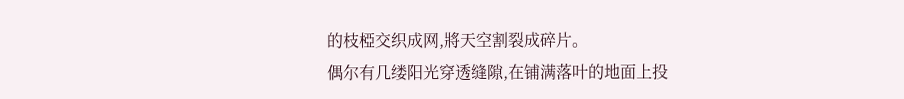的枝椏交织成网,將天空割裂成碎片。
偶尔有几缕阳光穿透缝隙,在铺满落叶的地面上投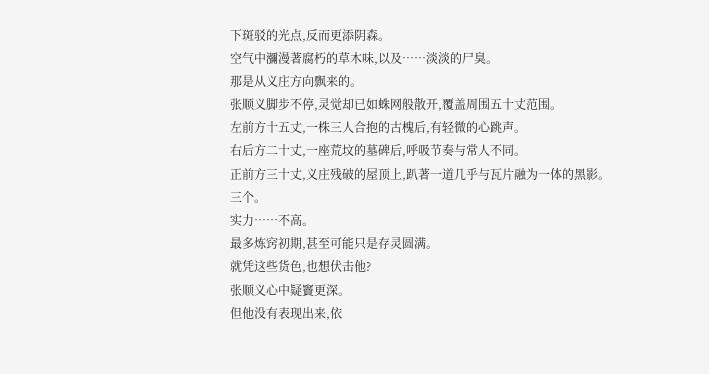下斑驳的光点,反而更添阴森。
空气中瀰漫著腐朽的草木味,以及……淡淡的尸臭。
那是从义庄方向飘来的。
张顺义脚步不停,灵觉却已如蛛网般散开,覆盖周围五十丈范围。
左前方十五丈,一株三人合抱的古槐后,有轻微的心跳声。
右后方二十丈,一座荒坟的墓碑后,呼吸节奏与常人不同。
正前方三十丈,义庄残破的屋顶上,趴著一道几乎与瓦片融为一体的黑影。
三个。
实力……不高。
最多炼窍初期,甚至可能只是存灵圆满。
就凭这些货色,也想伏击他?
张顺义心中疑竇更深。
但他没有表现出来,依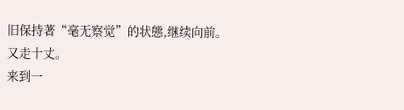旧保持著“毫无察觉”的状態,继续向前。
又走十丈。
来到一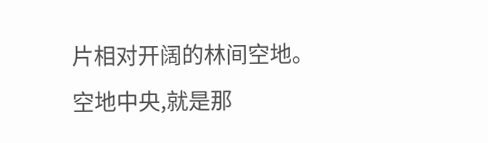片相对开阔的林间空地。
空地中央,就是那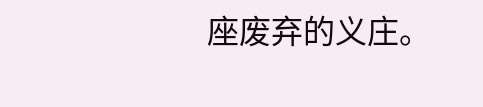座废弃的义庄。